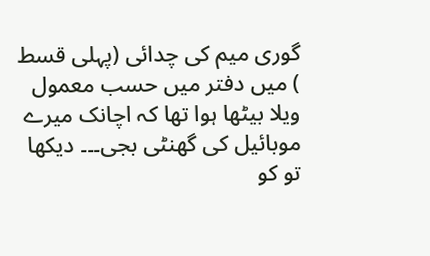گوری میم کی چدائی (پہلی قسط ) میں دفتر میں حسب معمول ويلا بیٹھا ہوا تھا کہ اچانک میرے موبائیل کی گھنٹی بجی۔۔۔ دیکھا تو کو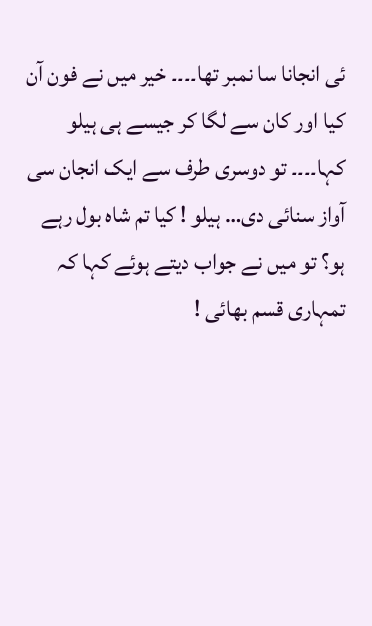ئی انجانا سا نمبر تھا۔۔۔۔ خیر میں نے فون آن کیا اور کان سے لگا کر جیسے ہی ہیلو کہا۔۔۔۔ تو دوسری طرف سے ایک انجان سی آواز سنائی دی… ہیلو ! کیا تم شاہ بول رہے ہو؟ تو میں نے جواب دیتے ہوئے کہا کہ تمہاری قسم بهائی !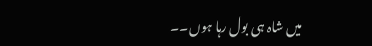میں شاہ ہی بول رہا ہوں۔۔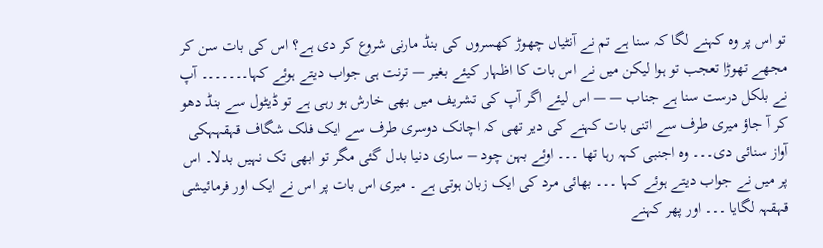تو اس پر وہ کہنے لگا کہ سنا ہے تم نے آنٹیاں چھوڑ کھسروں کی بنڈ مارنی شروع کر دی ہے؟ اس کی بات سن کر مجھے تھوڑا تعجب تو ہوا لیکن میں نے اس بات کا اظہار کیئے بغیر — ترنت ہی جواب دیتے ہوئے کہا۔۔۔۔۔۔۔ آپ نے بلکل درست سنا ہے جناب — — اس لیئے اگر آپ کی تشریف میں بھی خارش ہو رہی ہے تو ڈیٹول سے بنڈ دھو کر آ جاؤ میری طرف سے اتنی بات کہنے کی دیر تھی کہ اچانک دوسری طرف سے ایک فلک شگاف قہقہہکی آواز سنائی دی۔۔۔ وہ اجنبی کہہ رہا تھا ۔۔۔ اوئے بہن چود – ساری دنیا بدل گئی مگر تو ابھی تک نہیں بدلا۔ اس پر میں نے جواب دیتے ہوئے کہا ۔۔۔ بھائی مرد کی ایک زبان ہوتی ہے ۔ میری اس بات پر اس نے ایک اور فرمائیشی قہقہہ لگایا ۔۔۔ اور پھر کہنے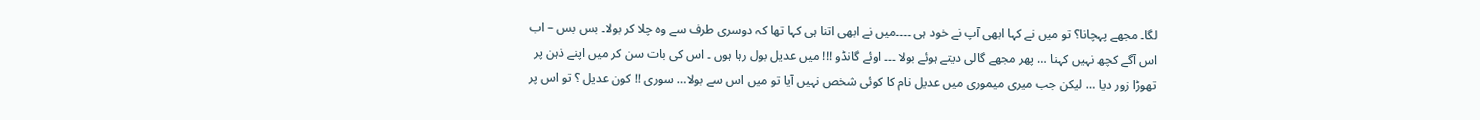لگا۔ مجھے پہچانا؟ تو میں نے کہا ابھی آپ نے خود ہی ۔۔۔۔میں نے ابھی اتنا ہی کہا تھا کہ دوسری طرف سے وہ چلا کر بولا۔ بس بس – اب اس آگے کچھ نہیں کہنا … پھر مجھے گالی دیتے ہوئے بولا ۔۔۔ اوئے گانڈو !!! میں عدیل بول رہا ہوں ۔ اس کی بات سن کر میں اپنے ذہن پر تھوڑا زور دیا … لیکن جب میری میموری میں عدیل نام کا کوئی شخص نہیں آیا تو میں اس سے بولا… سورى !! كون عديل ؟ تو اس پر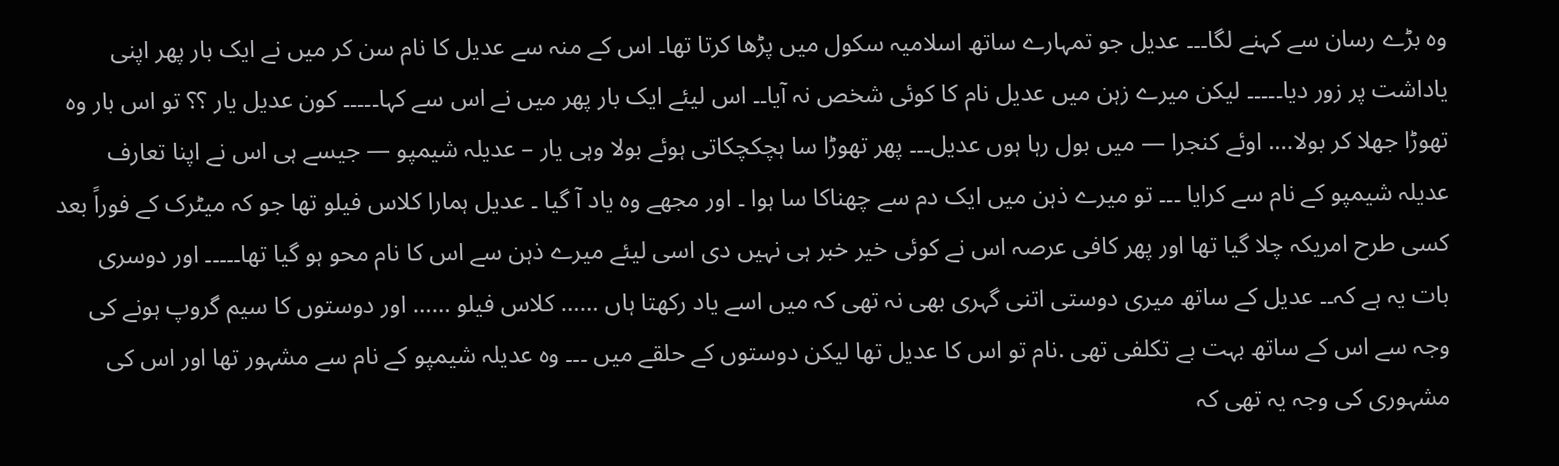وہ بڑے رسان سے کہنے لگا۔۔۔ عدیل جو تمہارے ساتھ اسلامیہ سکول میں پڑھا کرتا تھا۔ اس کے منہ سے عدیل کا نام سن کر میں نے ایک بار پھر اپنی یاداشت پر زور دیا۔۔۔۔۔ لیکن میرے زہن میں عدیل نام کا کوئی شخص نہ آیا۔۔ اس لیئے ایک بار پھر میں نے اس سے کہا۔۔۔۔۔ کون عدیل یار ؟؟ تو اس بار وہ تھوڑا جھلا کر بولا…. اوئے کنجرا — میں بول رہا ہوں عدیل۔۔۔ پھر تھوڑا سا ہچکچکاتی ہوئے بولا وہی یار – عدیلہ شیمپو — جیسے ہی اس نے اپنا تعارف عدیلہ شیمپو کے نام سے کرایا ۔۔۔ تو میرے ذہن میں ایک دم سے چھناکا سا ہوا ۔ اور مجھے وہ یاد آ گیا ۔ عدیل ہمارا کلاس فیلو تها جو کہ میٹرک کے فوراً بعد کسی طرح امریکہ چلا گیا تھا اور پھر کافی عرصہ اس نے کوئی خیر خبر ہی نہیں دی اسی لیئے میرے ذہن سے اس کا نام محو ہو گیا تھا۔۔۔۔۔ اور دوسری بات یہ ہے کہ۔۔ عدیل کے ساتھ میری دوستی اتنی گہری بھی نہ تھی کہ میں اسے یاد رکھتا ہاں …… کلاس فیلو …… اور دوستوں کا سیم گروپ ہونے کی وجہ سے اس کے ساتھ بہت بے تکلفی تھی .نام تو اس کا عدیل تھا لیکن دوستوں کے حلقے میں ۔۔۔ وہ عدیلہ شیمپو کے نام سے مشہور تھا اور اس کی مشہوری کی وجہ یہ تھی کہ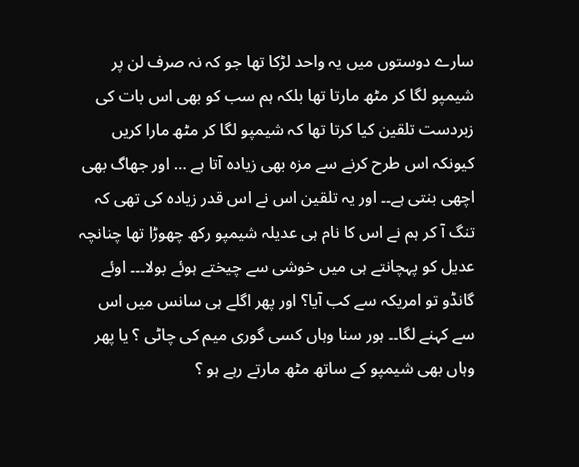سارے دوستوں میں یہ واحد لڑکا تھا جو کہ نہ صرف لن پر شیمپو لگا کر مٹھ مارتا تھا بلکہ ہم سب کو بھی اس بات کی زبردست تلقین کیا کرتا تھا کہ شیمپو لگا کر مٹھ مارا کریں کیونکہ اس طرح کرنے سے مزہ بھی زیادہ آتا ہے … اور جھاگ بھی اچھی بنتی ہے۔۔ اور یہ تلقین اس نے اس قدر زیادہ کی تھی کہ تنگ آ کر ہم نے اس کا نام ہی عدیلہ شیمپو رکھ چھوڑا تھا چنانچہ عدیل کو پہچانتے ہی میں خوشی سے چیختے ہوئے بولا۔۔۔ اوئے گانڈو تو امریکہ سے کب آیا؟ اور پھر اگلے ہی سانس میں اس سے کہنے لگا۔۔ ہور سنا وہاں کسی گوری میم کی چاٹی ؟ یا پھر وہاں بھی شیمپو کے ساتھ مٹھ مارتے رہے ہو ؟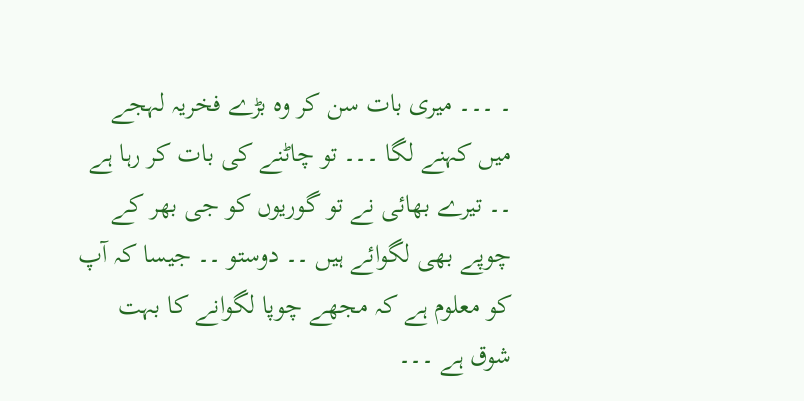۔ ۔۔۔ میری بات سن کر وہ بڑے فخریہ لہجے میں کہنے لگا ۔۔۔ تو چاٹنے کی بات کر رہا ہے ۔۔ تیرے بھائی نے تو گوریوں کو جی بھر کے چوپے بھی لگوائے ہیں ۔۔ دوستو ۔۔ جیسا کہ آپ کو معلوم ہے کہ مجھے چوپا لگوانے کا بہت شوق ہے ۔۔۔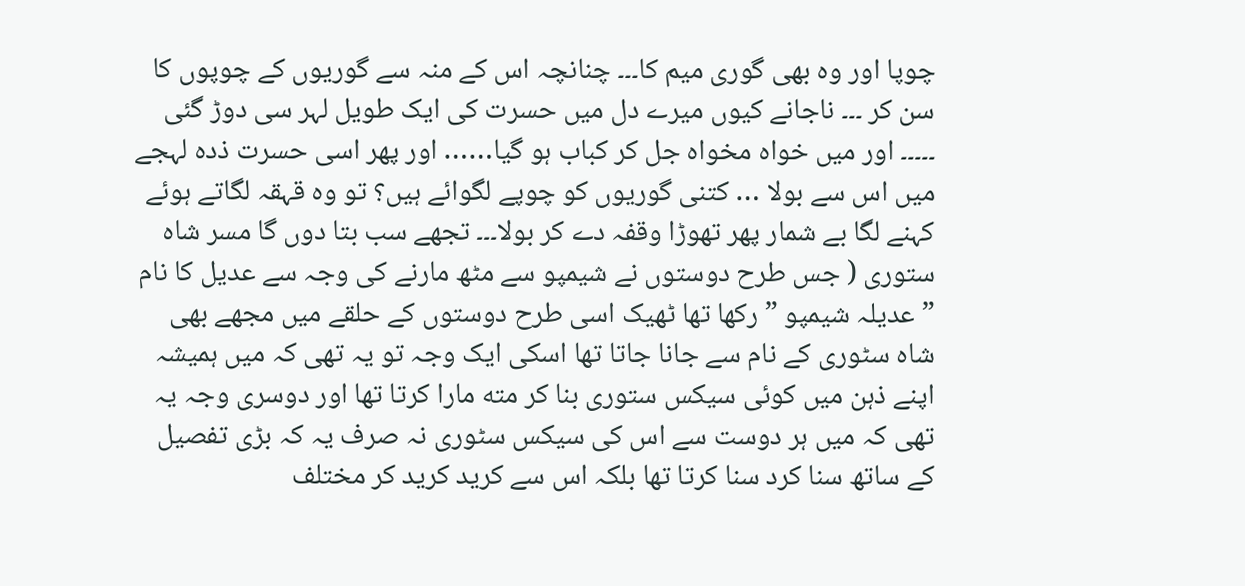چوپا اور وہ بھی گوری میم کا۔۔۔ چنانچہ اس کے منہ سے گوریوں کے چوپوں کا سن کر ۔۔۔ ناجانے کیوں میرے دل میں حسرت کی ایک طويل لہر سی دوڑ گئی ۔۔۔۔۔ اور میں خواہ مخواہ جل کر کباب ہو گیا…… اور پھر اسی حسرت ذدہ لہجے میں اس سے بولا … کتنی گوریوں کو چوپے لگوائے ہیں؟ تو وہ قہقہ لگاتے ہوئے کہنے لگا بے شمار پھر تھوڑا وقفہ دے کر بولا۔۔۔ تجھے سب بتا دوں گا مسر شاہ ستوری ( جس طرح دوستوں نے شیمپو سے مٹھ مارنے کی وجہ سے عدیل کا نام ” عدیلہ شیمپو ” رکھا تھا ٹھیک اسی طرح دوستوں کے حلقے میں مجھے بھی شاہ سٹوری کے نام سے جانا جاتا تھا اسکی ایک وجہ تو یہ تھی کہ میں ہمیشہ اپنے ذہن میں کوئی سیکس ستورى بنا کر مته مارا کرتا تھا اور دوسری وجہ یہ تھی کہ میں ہر دوست سے اس کی سیکس سٹوری نہ صرف یہ کہ بڑی تفصیل کے ساتھ سنا کرد سنا کرتا تھا بلکہ اس سے کرید کرید کر مختلف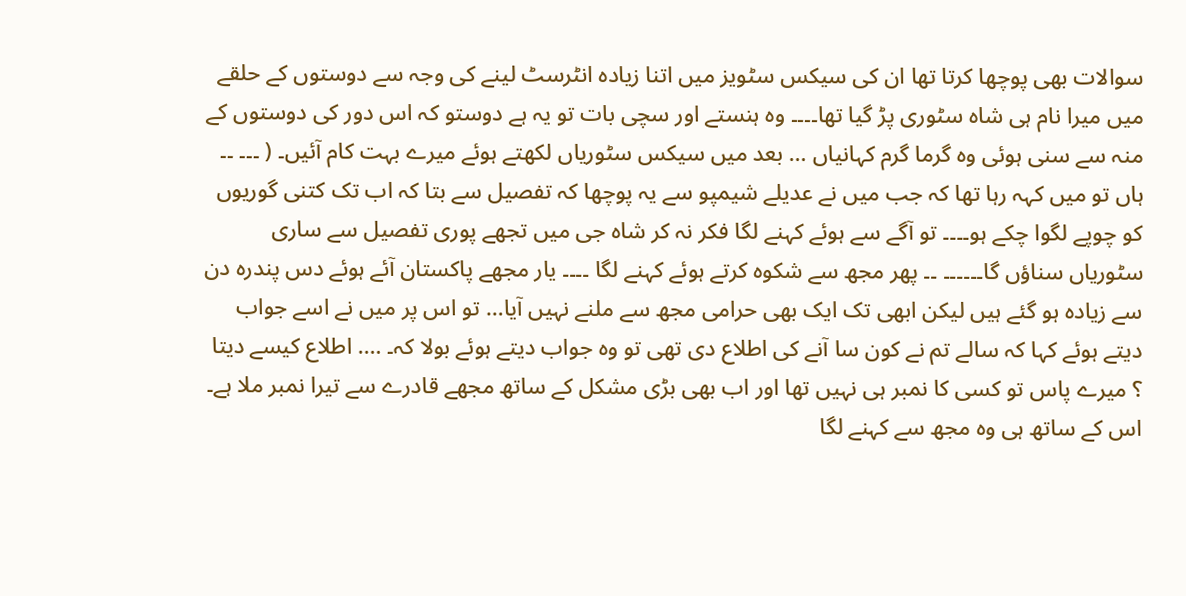سوالات بھی پوچھا کرتا تھا ان کی سیکس سٹویز میں اتنا زیادہ انٹرسٹ لینے کی وجہ سے دوستوں کے حلقے میں میرا نام ہی شاہ سٹوری پڑ گیا تھا۔۔۔۔ وہ ہنستے اور سچی بات تو یہ ہے دوستو کہ اس دور کی دوستوں کے منہ سے سنی ہوئی وہ گرما گرم کہانیاں … بعد میں سیکس سٹوریاں لکھتے ہوئے میرے بہت کام آئیں۔ ( ۔۔۔ ۔۔ ہاں تو میں کہہ رہا تھا کہ جب میں نے عدیلے شیمپو سے یہ پوچھا کہ تفصیل سے بتا کہ اب تک کتنی گوریوں کو چوپے لگوا چکے ہو۔۔۔۔ تو آگے سے ہوئے کہنے لگا فکر نہ کر شاہ جی میں تجھے پوری تفصیل سے ساری سٹوریاں سناؤں گا۔۔۔۔۔۔ ۔۔ پھر مجھ سے شکوہ کرتے ہوئے کہنے لگا ۔۔۔۔ یار مجھے پاکستان آئے ہوئے دس پندرہ دن سے زیادہ ہو گئے ہیں لیکن ابھی تک ایک بھی حرامی مجھ سے ملنے نہیں آیا… تو اس پر میں نے اسے جواب دیتے ہوئے کہا کہ سالے تم نے كون سا آنے کی اطلاع دی تھی تو وہ جواب دیتے ہوئے بولا کہ۔ …. اطلاع کیسے دیتا ؟ میرے پاس تو کسی کا نمبر ہی نہیں تھا اور اب بھی بڑی مشکل کے ساتھ مجھے قادرے سے تیرا نمبر ملا ہے۔ اس کے ساتھ ہی وہ مجھ سے کہنے لگا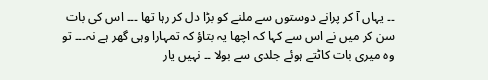۔۔ یہاں آ کر پرانے دوستوں سے ملنے کو بڑا دل کر رہا تھا ۔۔۔ اس کی بات سن کر میں نے اس سے کہا کہ اچھا یہ بتاؤ کہ تمہارا وہی گھر ہے نہ۔۔۔ تو وہ میری بات کاٹتے ہوئے جلدی سے بولا ۔۔ نہیں یار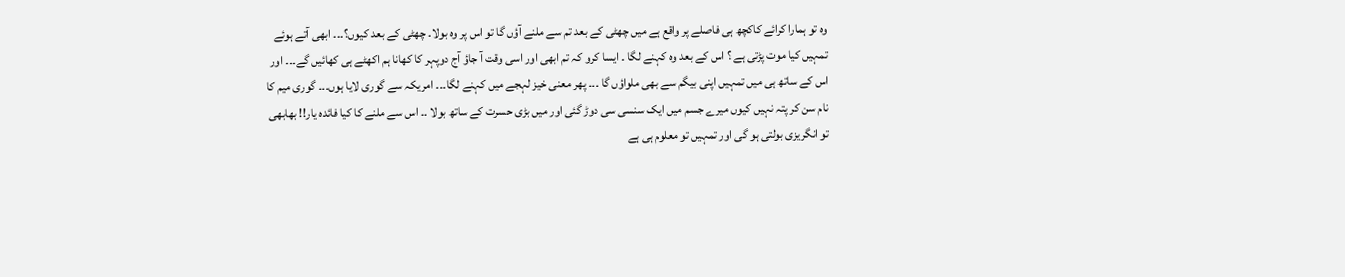وہ تو ہمارا کرائے کاکچھ ہی فاصلے پر واقع ہے میں چھٹی کے بعد تم سے ملنے آؤں گا تو اس پر وہ بولا۔ چھٹی کے بعد کیوں؟۔۔۔ ابھی آتے ہوئے تمہیں کیا موت پڑتی ہے ؟ اس کے بعد وہ کہنے لگا ۔ ایسا کرو کہ تم ابھی اور اسی وقت آ جاؤ آج دوپہر کا کھانا ہم اکھٹے ہی کھائیں گے۔۔۔ اور اس کے ساتھ ہی میں تمہیں اپنی بیگم سے بھی ملواؤں گا ۔۔۔ پھر معنی خیز لہجے میں کہنے لگا۔۔۔ امریکہ سے گوری لایا ہوں۔۔۔ گوری میم کا نام سن کر پتہ نہیں کیوں میرے جسم میں ایک سنسی سی دوڑ گئی اور میں بڑی حسرت کے ساتھ بولا ۔۔ اس سے ملنے کا کیا فائدہ یار!! بهابهی تو انگریزی بولتی ہو گی اور تمہیں تو معلوم ہی ہے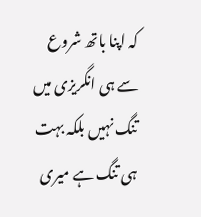کہ اپنا باتھ شروع سے ہی انگریزی میں تنگ نہیں بلکہ بہت ہی تنگ ہے میری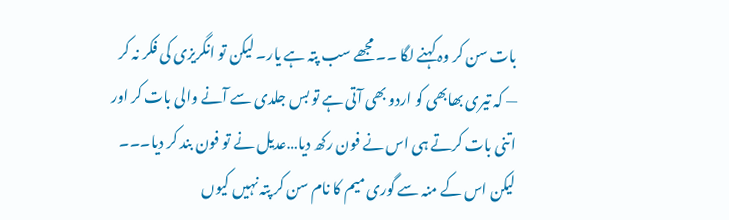بات سن کر وہ کہنے لگا ۔۔ مجھے سب پتہ ہے یار۔ لیکن تو انگریزی کی فکر نہ کر — کہ تیری بھابھی کو اردو بھی آتی ہے تو بس جلدی سے آنے والی بات کر اور اتنی بات کرتے ہی اس نے فون رکھ دیا…عدیل نے تو فون بند کر دیا۔۔۔ لیکن اس کے منہ سے گوری میم کا نام سن کر پتہ نہیں کیوں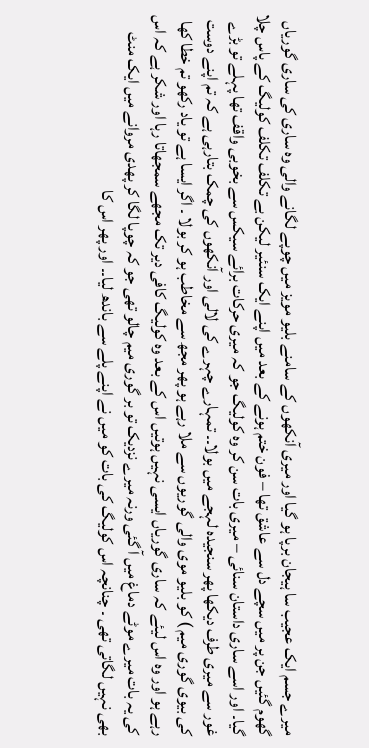میرے جسم ایک عجیب سا ہیجان برپا ہو گیا اور میری آنکھوں کے سامنے بلیو مویز میں چوپے لگانے والی وہ ساری کی ساری گوریاں گھوم گئیں جن پر میں سچے دل سے عاشق تها – فون ختم ہونے کے بعد میں اپنے ایک سنئیر لیکن بے تکلف تكلف کولیگ کے پاس چلا گیا۔ اور اسے ساری داستان سنائی – میری بات سن کر وہ کولیگ جو کہ میری حرکات برائے سیکس سے بخوبی واقف تھا پہلے تو بڑے غور سے میری طرف دیکها پهر سنجیده لہجے میں بولا۔۔ تمہارے چہرے کی لالی اور آنکھوں کی چمک بتارہی ہے کہ تم اپنے دوست کی بیوی گوری میم ) کو بلیو موی والی گوریوں سے ملا رہے ہو پھر مجھ سے مخاطب ہو کر بولا ۔ اگر ایسا ہے تو یاد رکھو تم خطا کھا رہے ہو اور وہ اس لیئے کہ ساری گوریاں ایسی نہیں ہوتیں اس کے بعد وہ کولیگ کافی دیر تک مجھے سمجهاتا رہا اور شکر ہے کہ اس کی یہ بات میرے موٹے دماغ میں آ گئی ورنہ میرے نزدیک تو بر گوری میم چالو تھی جو کہ چوپا لگا کر پھدی مروانے میں ایک منٹ بھی نہیں لگاتی تھی ۔ چنانچہ اس کولیگ کی بات کو میں نے اپنے پلے سے باندھ لیا۔۔ اور پھر اس کا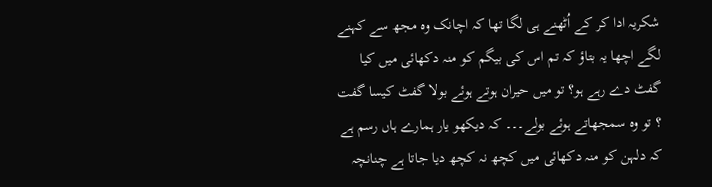شکریہ ادا کر کے اُٹھنے ہی لگا تھا کہ اچانک وہ مجھ سے کہنے لگے اچھا یہ بتاؤ کہ تم اس کی بیگم کو منہ دکھائی میں کیا گفٹ دے رہے ہو؟ تو میں حیران ہوتے ہوئے بولا گفٹ کیسا گفت ؟ تو وه سمجھاتے ہوئے بولے۔۔۔ کہ دیکھو یار ہمارے ہاں رسم ہے کہ دلہن کو منہ دکھائی میں کچھ نہ کچھ دیا جاتا ہے چنانچہ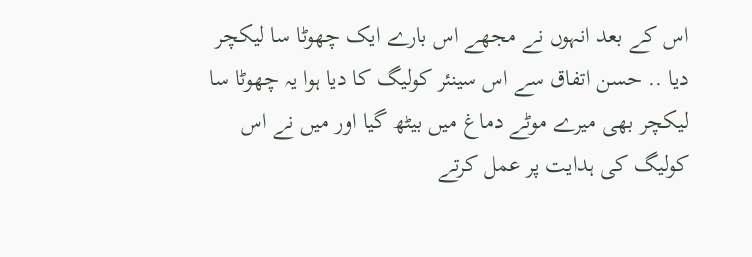اس کے بعد انہوں نے مجھے اس بارے ایک چھوٹا سا لیکچر دیا .. حسن اتفاق سے اس سینئر کولیگ کا دیا ہوا یہ چھوٹا سا لیکچر بھی میرے موٹے دماغ میں بیٹھ گیا اور میں نے اس کولیگ کی ہدایت پر عمل کرتے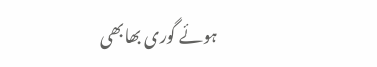ہوئے گوری بھابھی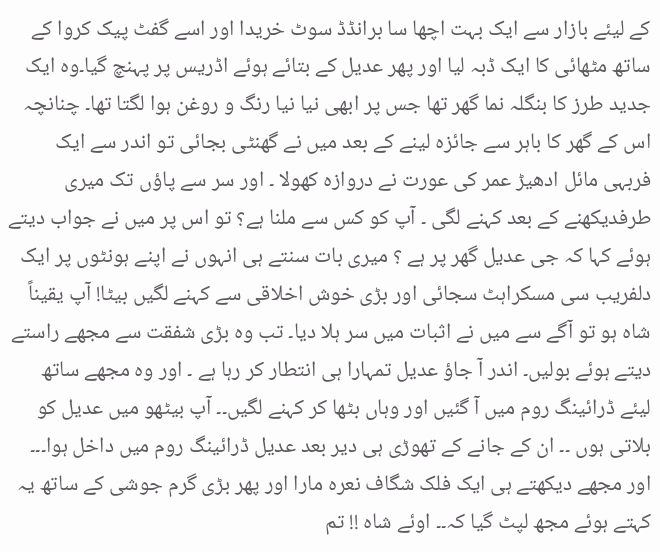کے لیئے بازار سے ایک بہت اچھا سا برانڈڈ سوٹ خریدا اور اسے گفٹ پیک کروا کے ساتھ مٹھائی کا ایک ڈبہ لیا اور پھر عدیل کے بتائے ہوئے اڈریس پر پہنچ گیا۔وہ ایک جدید طرز کا بنگلہ نما گھر تھا جس پر ابھی نیا نیا رنگ و روغن ہوا لگتا تھا۔ چنانچہ اس کے گھر کا باہر سے جائزہ لینے کے بعد میں نے گھنٹی بجائی تو اندر سے ایک فربہی مائل ادھیڑ عمر کی عورت نے دروازہ کھولا ۔ اور سر سے پاؤں تک میری طرفدیکھنے کے بعد کہنے لگی ۔ آپ کو کس سے ملنا ہے؟ تو اس پر میں نے جواب دیتے ہوئے کہا کہ جی عدیل گھر پر ہے ؟ میری بات سنتے ہی انہوں نے اپنے ہونٹوں پر ایک دلفریب سی مسکراہٹ سجائی اور بڑی خوش اخلاقی سے کہنے لگیں بیٹا! آپ یقیناً شاہ ہو تو آگے سے میں نے اثبات میں سر ہلا دیا۔ تب وہ بڑی شفقت سے مجھے راستے دیتے ہوئے بولیں۔ اندر آ جاؤ عدیل تمہارا ہی انتطار کر رہا ہے ۔ اور وہ مجھے ساتھ لیئے ڈرائینگ روم میں آ گئیں اور وہاں بٹھا کر کہنے لگیں۔۔ آپ بیٹھو میں عدیل کو بلاتی ہوں ۔۔ ان کے جانے کے تھوڑی ہی دیر بعد عدیل ڈرائینگ روم میں داخل ہوا۔۔۔ اور مجھے دیکھتے ہی ایک فلک شگاف نعره مارا اور پھر بڑی گرم جوشی کے ساتھ یہ کہتے ہوئے مجھ لپٹ گیا کہ۔۔ اوئے شاہ !! تم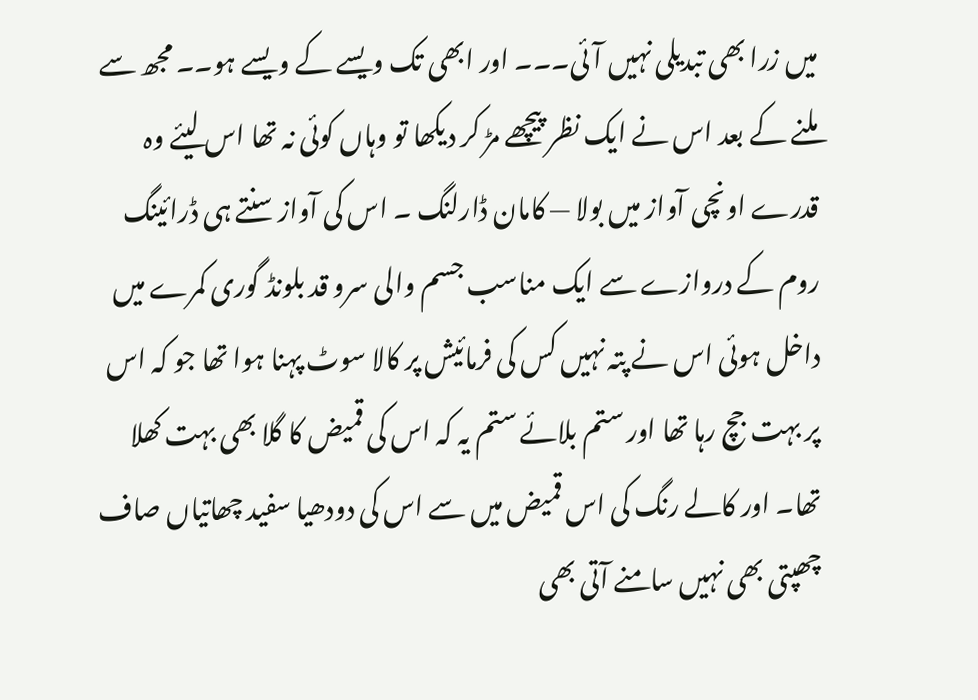میں زرا بھی تبدیلی نہیں آئی۔۔۔ اور ابھی تک ویسے کے ویسے ہو۔۔ مجھ سے ملنے کے بعد اس نے ایک نظر پیچھے مڑ کر دیکھا تو وہاں کوئی نہ تھا اس لیئے وہ قدرے اونچی آواز میں بولا — کامان ڈارلنگ ۔ اس کی آواز سنتے ہی ڈرائینگ روم کے دروازے سے ایک مناسب جسم والی سرو قد بلونڈ گوری کمرے میں داخل ہوئی اس نے پتہ نہیں کس کی فرمائیش پر کالا سوٹ پہنا ہوا تھا جو کہ اس پر بہت جچ رہا تھا اور ستم بلائے ستم یہ کہ اس کی قمیض کا گلا بھی بہت کھلا تھا۔ اور کالے رنگ کی اس قمیض میں سے اس کی دودھیا سفید چھاتیاں صاف چھپتی بھی نہیں سامنے آتی بھی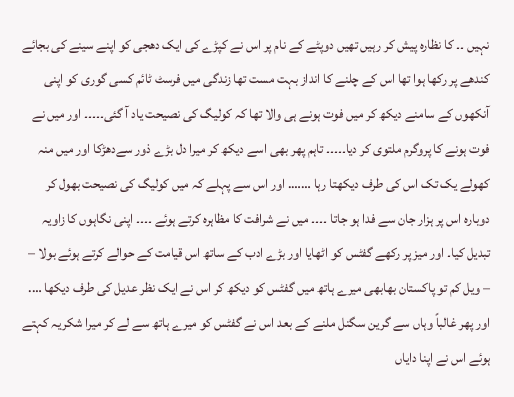نہیں ۔۔ کا نظارہ پیش کر رہیں تھیں دوپٹے کے نام پر اس نے کپڑے کی ایک دھجی کو اپنے سینے کی بجائے کندھے پر رکھا ہوا تھا اس کے چلنے کا انداز بہت مست تھا زندگی میں فرسٹ ٹائم کسی گوری کو اپنی آنکھوں کے سامنے دیکھ کر میں فوت ہونے ہی والا تھا کہ کولیگ کی نصیحت یاد آ گئی۔۔۔۔۔ اور میں نے فوت ہونے کا پروگرم ملتوی کر دیا۔۔۔۔۔ تاہم پھر بھی اسے دیکھ کر میرا دل بڑے ذور سےدھڑکا اور میں منہ کھولے یک تک اس کی طرف دیکھتا رہا ……. اور اس سے پہلے کہ میں کولیگ کی نصیحت بھول کر دوباره اس پر ہزار جان سے فدا ہو جاتا ۔۔۔۔ میں نے شرافت کا مظاہرہ کرتے ہوئے ۔۔۔۔ اپنی نگاہوں کا زاویہ تبدیل کیا۔ اور میز پر رکھے گفٹس کو اٹھایا اور بڑے ادب کے ساتھ اس قیامت کے حوالے کرتے ہوئے بولا – – ویل کم تو پاکستان بھابھی میرے ہاتھ میں گفٹس کو دیکھ کر اس نے ایک نظر عدیل کی طرف دیکھا …. اور پھر غالباً وہاں سے گرین سگنل ملنے کے بعد اس نے گفٹس کو میرے ہاتھ سے لے کر میرا شکریہ کہتے ہوئے اس نے اپنا دایاں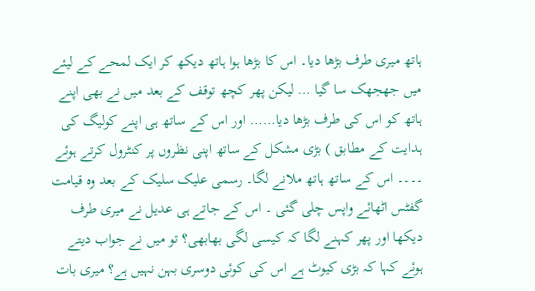ہاتھ میری طرف بڑھا دیا۔ اس کا بڑھا ہوا ہاتھ دیکھ کر ایک لمحے کے لیئے میں جھجھک سا گیا … لیکن پھر کچھ توقف کے بعد میں نے بھی اپنے ہاتھ کو اس کی طرف بڑھا دیا…… اور اس کے ساتھ ہی اپنے کولیگ کی ہدایت کے مطابق ) بڑی مشکل کے ساتھ اپنی نظروں پر کنٹرول کرتے ہوئے ۔۔۔۔ اس کے ساتھ ہاتھ ملانے لگا۔ رسمی علیک سلیک کے بعد وہ قیامت گفٹس اٹھائے واپس چلی گئی ۔ اس کے جاتے ہی عدیل نے میری طرف دیکھا اور پھر کہنے لگا کہ کیسی لگی بهابهی؟ تو میں نے جواب دیتے ہوئے کہا کہ بڑی کیوٹ ہے اس کی کوئی دوسری بہن نہیں ہے؟ میری بات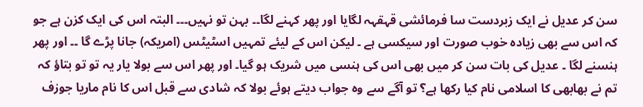سن کر عدیل نے ایک زبردست سا فرمائشی قہقہہ لگایا اور پھر کہنے لگا۔۔ بہن تو نہیں۔۔۔ البتہ اس کی ایک کزن ہے جو کہ اس سے بھی زیادہ خوب صورت اور سیکسی ہے ۔ لیکن اس کے لیئے تمہیں اسٹیٹس (امریکہ) جانا پڑے گا ۔۔ اور پھر ہنسنے لگا ۔ عدیل کی بات سن کر میں بھی اس کی ہنسی میں شریک ہو گیا۔ اور پھر اس سے بولا یار یہ تو تو بتاؤ کہ تم نے بهابهی کا اسلامی نام کیا رکھا ہے؟ تو آگے سے وہ جواب دیتے ہوئے بولا کہ شادی سے قبل اس کا نام ماریا جوزف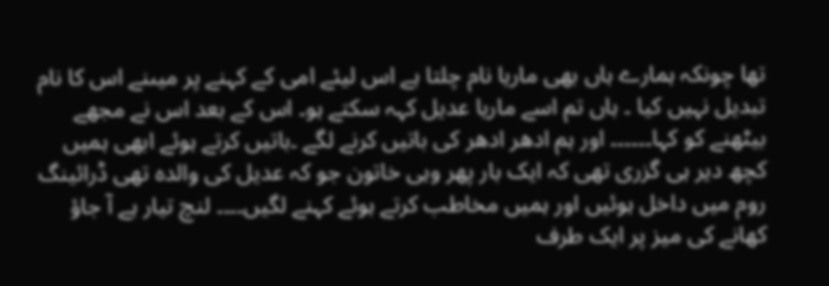تھا چونکہ ہمارے ہاں بھی ماریا نام چلتا ہے اس لیئے امی کے کہنے پر میںنے اس کا نام تبدیل نہیں کیا ۔ ہاں تم اسے ماریا عدیل کہہ سکتے ہو۔ اس کے بعد اس نے مجھے بیٹھنے کو کہا۔۔۔۔۔۔ اور ہم ادھر ادھر کی باتیں کرنے لگے ۔باتیں کرتے ہوئے ابھی ہمیں کچھ دیر ہی گزری تھی کہ ایک بار پھر وہی خاتون جو کہ عدیل کی والدہ تھی ڈرائینگ روم میں داخل ہوئیں اور ہمیں مخاطب کرتے ہوئے کہنے لگیں۔۔۔۔ لنچ تیار ہے آ جاؤ کھانے کی میز پر ایک طرف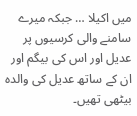میں اکیلا … جبکہ میرے سامنے والی کرسیوں پر عدیل اور اس کی بیگم اور ان کے ساتھ عدیل کی والدہ بیٹھی تھیں۔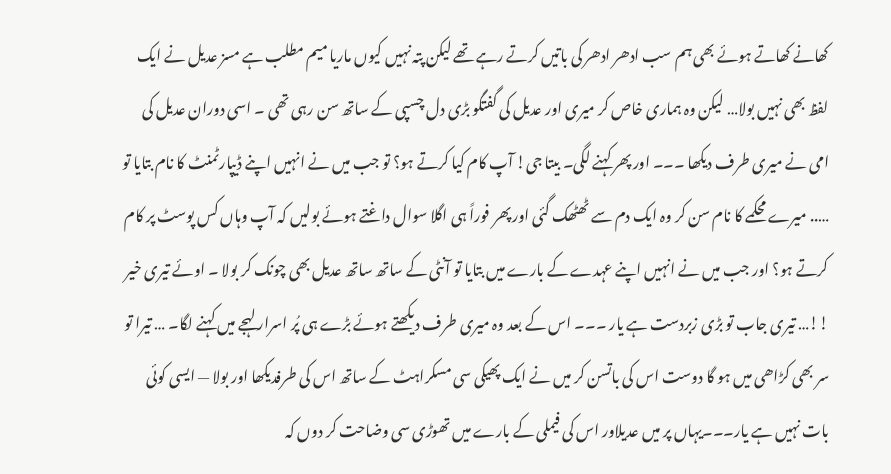کھانے کھاتے ہوئے بھی ہم سب ادھر ادھر کی باتیں کرتے رہے تھے لیکن پتہ نہیں کیوں ماریا میم مطلب ہے مسز عدیل نے ایک لفظ بھی نہیں بولا… لیکن وہ ہماری خاص کر میری اور عدیل کی گفتگو بڑی دل چسپی کے ساتھ سن رہی تھی ۔ اسی دوران عدیل کی امی نے میری طرف دیکھا ۔۔۔ اور پھر کہنے لگی۔ بيتا جی! آپ کام کیا کرتے ہو؟ تو جب میں نے انہیں اپنے ڈیپارٹمنٹ کا نام بتایا تو ….. میرے محکمے کا نام سن کر وہ ایک دم سے ٹھٹھک گئی اور پھر فوراً ہی اگلا سوال داغتے ہوئے بولیں کہ آپ وہاں کس پوسٹ پر کام کرتے ہو؟ اور جب میں نے انہیں اپنے عہدے کے بارے میں بتایا تو آنٹی کے ساتھ ساتھ عدیل بھی چونک کر بولا ۔ اوئے تیری خیر !!… تیری جاب تو بڑی زبردست ہے یار ۔۔۔ اس کے بعد وہ میری طرف دیکھتے ہوئے بڑے ہی پُر اسرار لہجے میں کہنے لگا۔ … تیرا تو سر بھی کڑاھی میں ہو گا دوست اس کی باتسن کر میں نے ایک پھیکی سی مسکراہٹ کے ساتھ اس کی طرفدیکھا اور بولا — ایسی کوئی بات نہیں ہے یار۔۔۔یہاں پر میں عدیلاور اس کی فیملی کے بارے میں تھوڑی سی وضاحت کر دوں کہ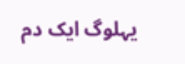یہلوگ ایک دم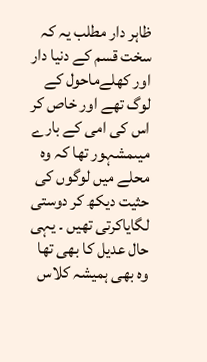ظاہر دار مطلب یہ کہ سخت قسم کے دنیا دار اور کھلےماحول کے لوگ تھے اور خاص کر اس کی امی کے بارے میںمشہور تھا کہ وہ محلے میں لوگوں کی حثیت دیکھ کر دوستی لگایاکرتی تھیں ۔ یہی حال عدیل کا بھی تھا وہ بھی ہمیشہ کلاس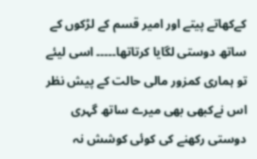کےکھاتے پیتے اور امیر قسم کے لڑکوں کے ساتھ دوستی لگایا کرتاتھا۔۔۔۔۔ اسی لیئے تو ہماری کمزور مالی حالت کے پیش نظر اس نےکبھی بھی میرے ساتھ گہری دوستی رکھنے کی کوئی کوشش نہ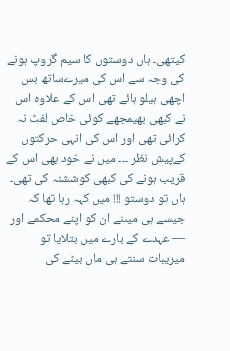کیتھی۔ ہاں دوستوں کا سیم گروپ ہونے کی وجہ سے اس کی میرےساتھ بس اچھی ہیلو ہائے تھی اس کے علاوہ اس نے کبھی بھیمجھے کوئی خاص لفٹ نہ کرائی تھی اور اس کی انہی حرکتوں کےپیش نظر ۔۔۔ میں نے خود بھی اس کے قریب ہونے کی کبھی کوششنہ کی تھی۔ ہاں تو دوستو !!! میں کہہ رہا تھا کہ جیسے ہی میںنے ان کو اپنے محکمے اور — عہدے کے بارے میں بتلایا تو میریبات سنتے ہی ماں بیٹے کی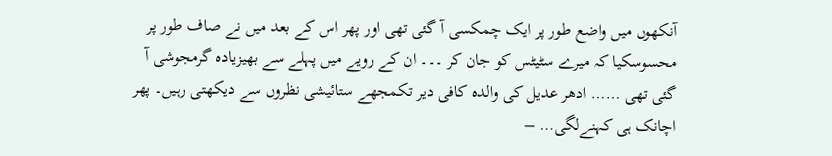آنکھوں میں واضع طور پر ایک چمکسی آ گئی تھی اور پھر اس کے بعد میں نے صاف طور پر محسوسکیا کہ میرے سٹیٹس کو جان کر ۔۔۔ ان کے رویے میں پہلے سے بھیزیاده گرمجوشی آ گئی تھی …… ادھر عدیل کی والدہ کافی دیر تکمجھے ستائیشی نظروں سے دیکھتی رہیں۔ پھر اچانک ہی کہنےلگی… –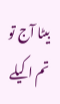بیٹا آج تو تم اکیلے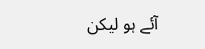آئے ہو لیکن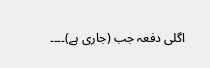اگلی دفعہ جب (جاری ہے)۔۔۔۔